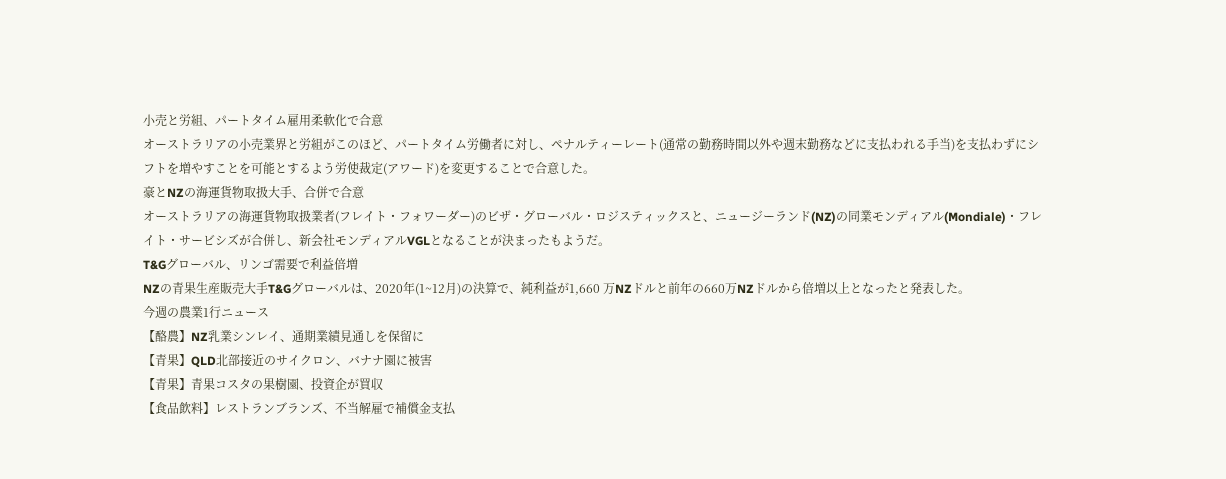小売と労組、パートタイム雇用柔軟化で合意
オーストラリアの小売業界と労組がこのほど、パートタイム労働者に対し、ペナルティーレート(通常の勤務時間以外や週末勤務などに支払われる手当)を支払わずにシフトを増やすことを可能とするよう労使裁定(アワード)を変更することで合意した。
豪とNZの海運貨物取扱大手、合併で合意
オーストラリアの海運貨物取扱業者(フレイト・フォワーダー)のビザ・グローバル・ロジスティックスと、ニュージーランド(NZ)の同業モンディアル(Mondiale)・フレイト・サービシズが合併し、新会社モンディアルVGLとなることが決まったもようだ。
T&Gグローバル、リンゴ需要で利益倍増
NZの青果生産販売大手T&Gグローバルは、2020年(1~12月)の決算で、純利益が1,660 万NZドルと前年の660万NZドルから倍増以上となったと発表した。
今週の農業1行ニュース
【酪農】NZ乳業シンレイ、通期業績見通しを保留に
【青果】QLD北部接近のサイクロン、バナナ園に被害
【青果】青果コスタの果樹園、投資企が買収
【食品飲料】レストランブランズ、不当解雇で補償金支払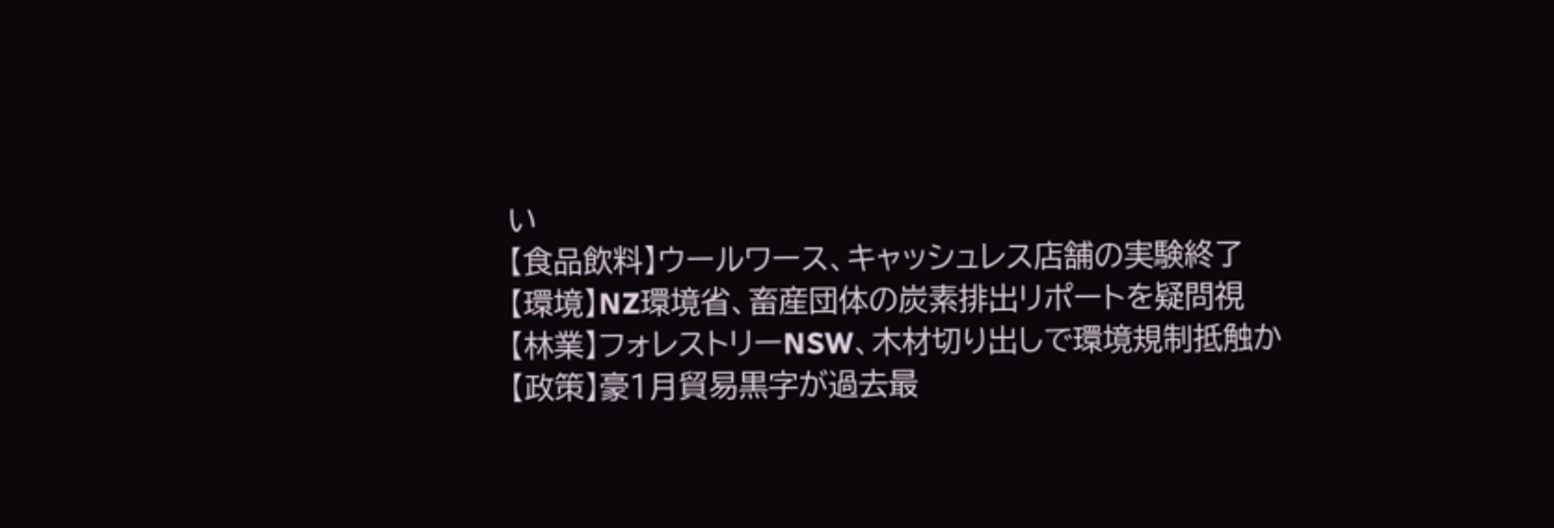い
【食品飲料】ウールワース、キャッシュレス店舗の実験終了
【環境】NZ環境省、畜産団体の炭素排出リポートを疑問視
【林業】フォレストリーNSW、木材切り出しで環境規制抵触か
【政策】豪1月貿易黒字が過去最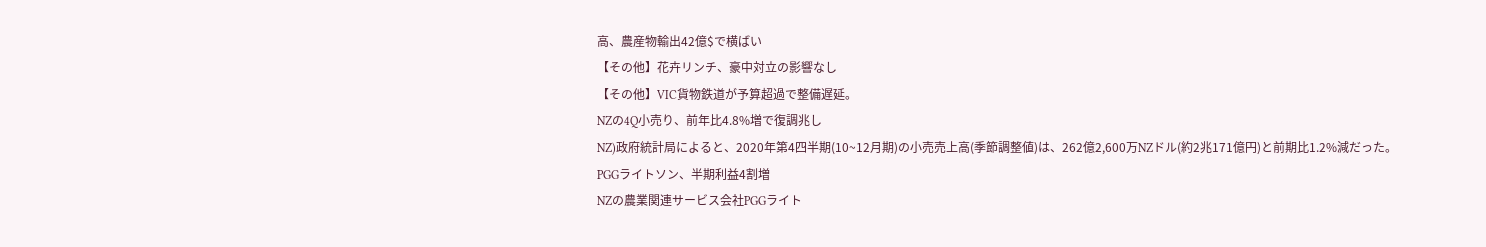高、農産物輸出42億$で横ばい
【その他】花卉リンチ、豪中対立の影響なし
【その他】VIC貨物鉄道が予算超過で整備遅延。
NZの4Q小売り、前年比4.8%増で復調兆し
NZ)政府統計局によると、2020年第4四半期(10~12月期)の小売売上高(季節調整値)は、262億2,600万NZドル(約2兆171億円)と前期比1.2%減だった。
PGGライトソン、半期利益4割増
NZの農業関連サービス会社PGGライト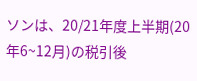ソンは、20/21年度上半期(20年6~12月)の税引後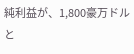純利益が、1,800豪万ドルと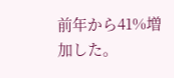前年から41%増加した。